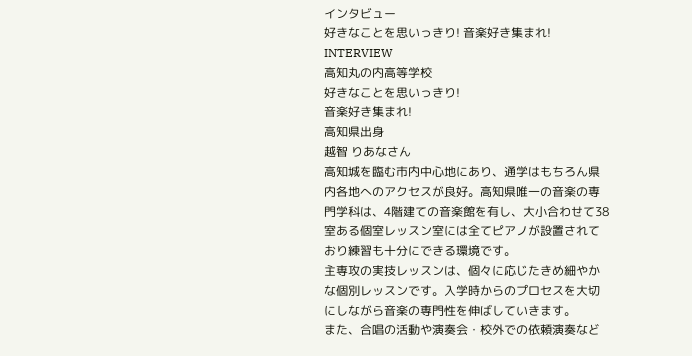インタビュー
好きなことを思いっきり! 音楽好き集まれ!
INTERVIEW
高知丸の内高等学校
好きなことを思いっきり!
音楽好き集まれ!
高知県出身
越智 りあなさん
高知城を臨む市内中心地にあり、通学はもちろん県内各地へのアクセスが良好。高知県唯一の音楽の専門学科は、4階建ての音楽館を有し、大小合わせて38室ある個室レッスン室には全てピアノが設置されており練習も十分にできる環境です。
主専攻の実技レッスンは、個々に応じたきめ細やかな個別レッスンです。入学時からのプロセスを大切にしながら音楽の専門性を伸ばしていきます。
また、合唱の活動や演奏会・校外での依頼演奏など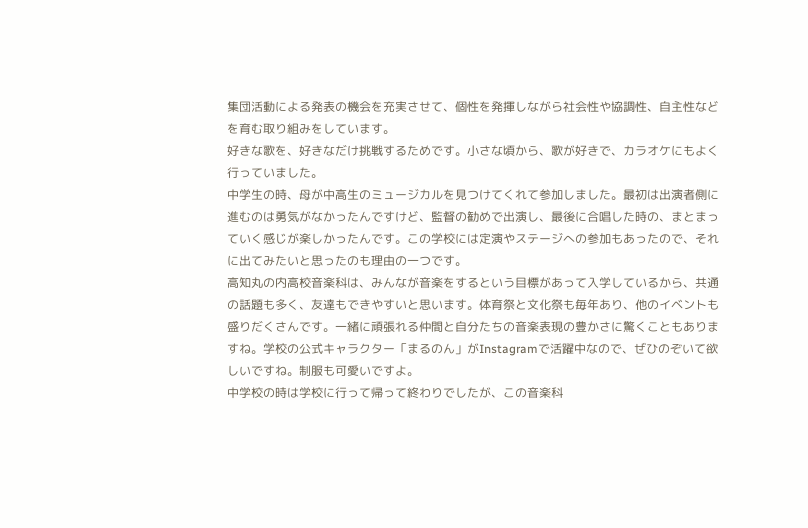集団活動による発表の機会を充実させて、個性を発揮しながら社会性や協調性、自主性などを育む取り組みをしています。
好きな歌を、好きなだけ挑戦するためです。小さな頃から、歌が好きで、カラオケにもよく行っていました。
中学生の時、母が中高生のミュージカルを見つけてくれて参加しました。最初は出演者側に進むのは勇気がなかったんですけど、監督の勧めで出演し、最後に合唱した時の、まとまっていく感じが楽しかったんです。この学校には定演やステージへの参加もあったので、それに出てみたいと思ったのも理由の一つです。
高知丸の内高校音楽科は、みんなが音楽をするという目標があって入学しているから、共通の話題も多く、友達もできやすいと思います。体育祭と文化祭も毎年あり、他のイベントも盛りだくさんです。一緒に頑張れる仲間と自分たちの音楽表現の豊かさに驚くこともありますね。学校の公式キャラクター「まるのん」がInstagramで活躍中なので、ぜひのぞいて欲しいですね。制服も可愛いですよ。
中学校の時は学校に行って帰って終わりでしたが、この音楽科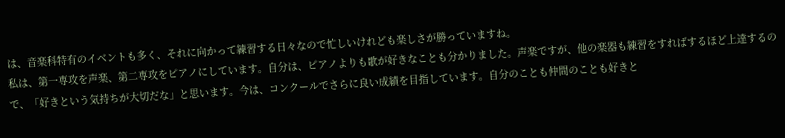は、音楽科特有のイベントも多く、それに向かって練習する日々なので忙しいけれども楽しさが勝っていますね。
私は、第一専攻を声楽、第二専攻をピアノにしています。自分は、ピアノよりも歌が好きなことも分かりました。声楽ですが、他の楽器も練習をすればするほど上達するので、「好きという気持ちが大切だな」と思います。今は、コンクールでさらに良い成績を目指しています。自分のことも仲間のことも好きと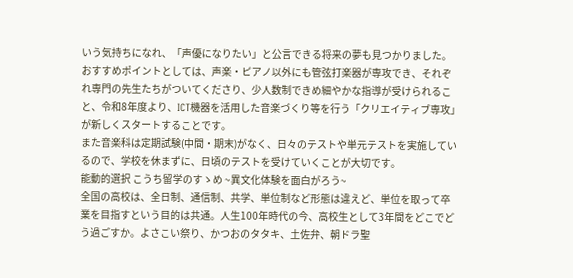いう気持ちになれ、「声優になりたい」と公言できる将来の夢も見つかりました。
おすすめポイントとしては、声楽・ピアノ以外にも管弦打楽器が専攻でき、それぞれ専門の先生たちがついてくださり、少人数制できめ細やかな指導が受けられること、令和8年度より、ICT機器を活用した音楽づくり等を行う「クリエイティブ専攻」が新しくスタートすることです。
また音楽科は定期試験(中間・期末)がなく、日々のテストや単元テストを実施しているので、学校を休まずに、日頃のテストを受けていくことが大切です。
能動的選択 こうち留学のすゝめ ~異文化体験を面白がろう~
全国の高校は、全日制、通信制、共学、単位制など形態は違えど、単位を取って卒業を目指すという目的は共通。人生100年時代の今、高校生として3年間をどこでどう過ごすか。よさこい祭り、かつおのタタキ、土佐弁、朝ドラ聖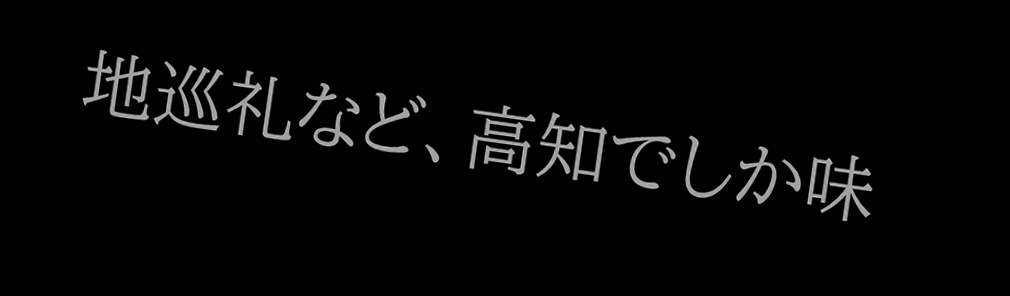地巡礼など、高知でしか味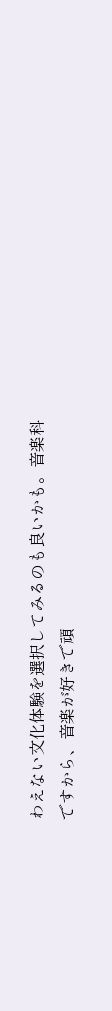わえない文化体験を選択してみるのも良いかも。音楽科ですから、音楽が好きで頑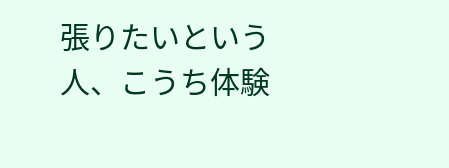張りたいという人、こうち体験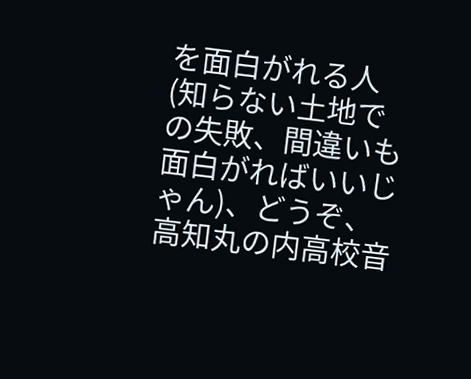を面白がれる人(知らない土地での失敗、間違いも面白がればいいじゃん)、どうぞ、高知丸の内高校音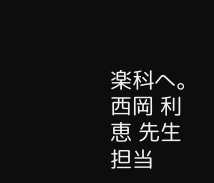楽科へ。
西岡 利恵 先生
担当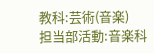教科:芸術(音楽)
担当部活動:音楽科